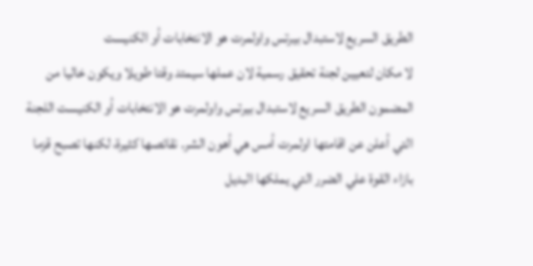الطريق السريع لاستبدال بيرتس واولمرت هو الانتخابات أو الكنيست
لا مكان لتعيين لجنة تحقيق رسمية لان عملها سيمتد وقتا طويلا ويكون خاليا من المضمون الطريق السريع لاستبدال بيرتس واولمرت هو الانتخابات أو الكنيست اللجنة التي أعلن عن اقامتها اولمرت أمس هي أهون الشر. نقائصها كثيرة، لكنها تصبح قزما بازاء القوة علي الضرر التي يملكها البديل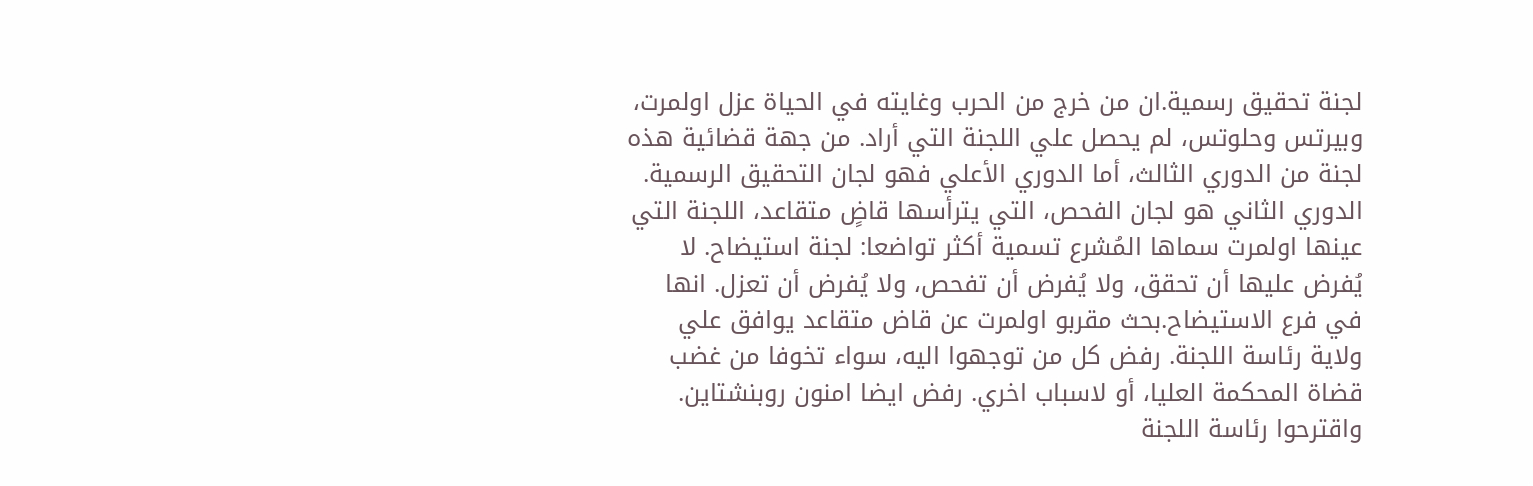لجنة تحقيق رسمية.ان من خرج من الحرب وغايته في الحياة عزل اولمرت، وبيرتس وحلوتس، لم يحصل علي اللجنة التي أراد. من جهة قضائية هذه لجنة من الدوري الثالث، أما الدوري الأعلي فهو لجان التحقيق الرسمية. الدوري الثاني هو لجان الفحص، التي يترأسها قاضٍ متقاعد، اللجنة التي عينها اولمرت سماها المُشرع تسمية أكثر تواضعا: لجنة استيضاح. لا يُفرض عليها أن تحقق، ولا يُفرض أن تفحص، ولا يُفرض أن تعزل. انها في فرع الاستيضاح.بحث مقربو اولمرت عن قاض متقاعد يوافق علي ولاية رئاسة اللجنة. رفض كل من توجهوا اليه، سواء تخوفا من غضب قضاة المحكمة العليا، أو لاسباب اخري. رفض ايضا امنون روبنشتاين. واقترحوا رئاسة اللجنة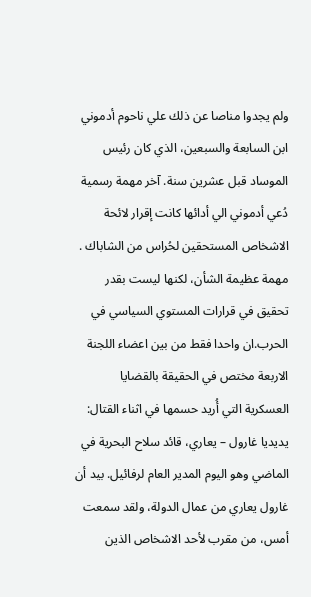ولم يجدوا مناصا عن ذلك علي ناحوم أدموني ابن السابعة والسبعين، الذي كان رئيس الموساد قبل عشرين سنة. آخر مهمة رسمية دُعي أدموني الي أدائها كانت إقرار لائحة الاشخاص المستحقين لحُراس من الشاباك . مهمة عظيمة الشأن، لكنها ليست بقدر تحقيق في قرارات المستوي السياسي في الحرب.ان واحدا فقط من بين اعضاء اللجنة الاربعة مختص في الحقيقة بالقضايا العسكرية التي أُريد حسمها في اثناء القتال: يديديا غارول – يعاري، قائد سلاح البحرية في الماضي وهو اليوم المدير العام لرفائيل. بيد أن غارول يعاري من عمال الدولة، ولقد سمعت أمس، من مقرب لأحد الاشخاص الذين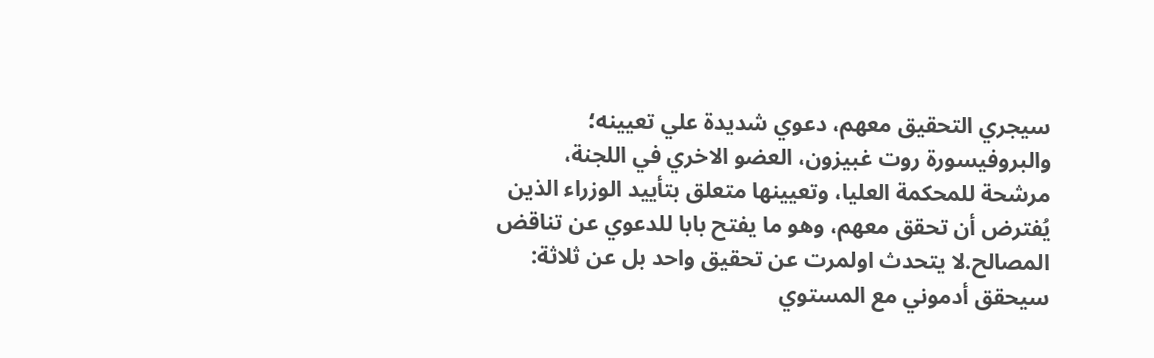سيجري التحقيق معهم، دعوي شديدة علي تعيينه؛ والبروفيسورة روت غبيزون، العضو الاخري في اللجنة، مرشحة للمحكمة العليا، وتعيينها متعلق بتأييد الوزراء الذين يُفترض أن تحقق معهم، وهو ما يفتح بابا للدعوي عن تناقض المصالح.لا يتحدث اولمرت عن تحقيق واحد بل عن ثلاثة: سيحقق أدموني مع المستوي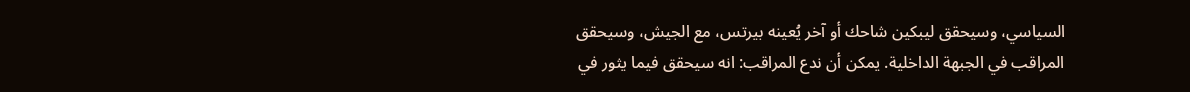السياسي، وسيحقق ليبكين شاحك أو آخر يُعينه بيرتس، مع الجيش، وسيحقق المراقب في الجبهة الداخلية. يمكن أن ندع المراقب: انه سيحقق فيما يثور في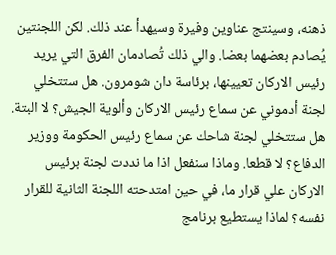ذهنه، وسينتج عناوين وفيرة وسيهدأ عند ذلك. لكن اللجنتين يُصادم بعضهما بعضا. والي ذلك تُصادمان الفرق التي يريد رئيس الاركان تعيينها، برئاسة دان شومرون. هل ستتخلي لجنة أدموني عن سماع رئيس الاركان وألوية الجيش؟ لا البتة. هل ستتخلي لجنة شاحك عن سماع رئيس الحكومة ووزير الدفاع؟ لا قطعا. وماذا سنفعل اذا ما نددت لجنة برئيس الاركان علي قرار ما، في حين امتدحته اللجنة الثانية للقرار نفسه؟ لماذا يستطيع برنامج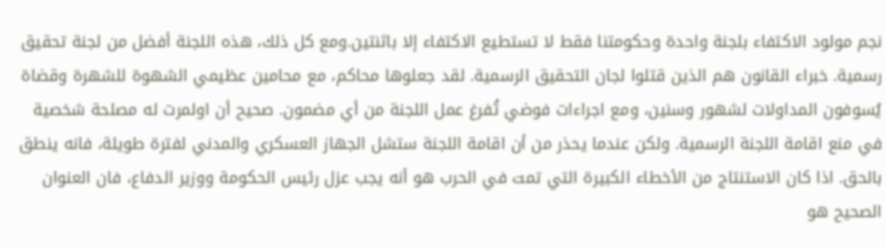نجم مولود الاكتفاء بلجنة واحدة وحكومتنا فقط لا تستطيع الاكتفاء إلا باثنتين.ومع كل ذلك، هذه اللجنة أفضل من لجنة تحقيق رسمية. خبراء القانون هم الذين قتلوا لجان التحقيق الرسمية. لقد جعلوها محاكم، مع محامين عظيمي الشهوة للشهرة وقضاة يُسوفون المداولات لشهور وسنين، ومع اجراءات فوضي تُفرغ عمل اللجنة من أي مضمون. صحيح أن اولمرت له مصلحة شخصية في منع اقامة اللجنة الرسمية. ولكن عندما يحذر من أن اقامة اللجنة ستشل الجهاز العسكري والمدني لفترة طويلة، فانه ينطق بالحق. اذا كان الاستنتاج من الأخطاء الكبيرة التي تمت في الحرب هو أنه يجب عزل رئيس الحكومة ووزير الدفاع، فان العنوان الصحيح هو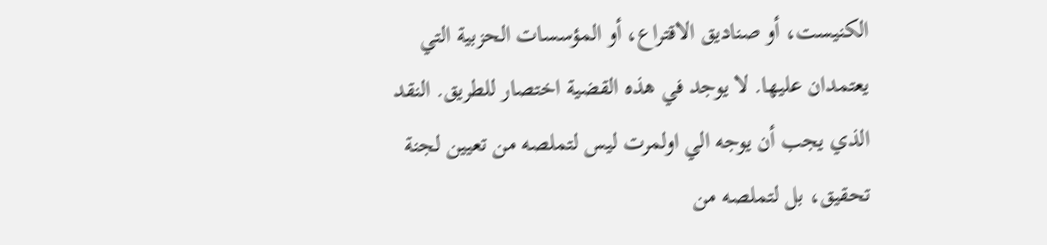الكنيست، أو صناديق الاقتراع، أو المؤسسات الحزبية التي يعتمدان عليها. لا يوجد في هذه القضية اختصار للطريق. النقد الذي يجب أن يوجه الي اولمرت ليس لتملصه من تعيين لجنة تحقيق، بل لتملصه من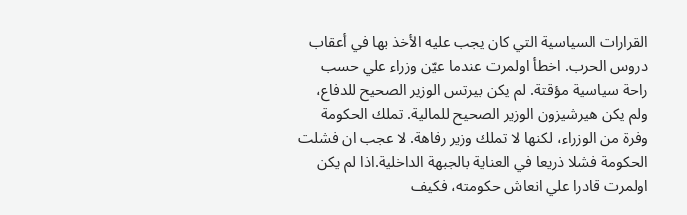القرارات السياسية التي كان يجب عليه الأخذ بها في أعقاب دروس الحرب. اخطأ اولمرت عندما عيّن وزراء علي حسب راحة سياسية مؤقتة. لم يكن بيرتس الوزير الصحيح للدفاع، ولم يكن هيرشيزون الوزير الصحيح للمالية. تملك الحكومة وفرة من الوزراء، لكنها لا تملك وزير رفاهة. لا عجب ان فشلت الحكومة فشلا ذريعا في العناية بالجبهة الداخلية.اذا لم يكن اولمرت قادرا علي انعاش حكومته، فكيف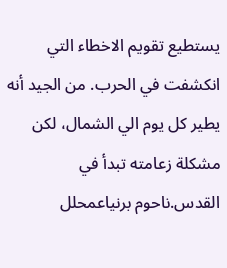يستطيع تقويم الاخطاء التي انكشفت في الحرب. من الجيد أنه يطير كل يوم الي الشمال، لكن مشكلة زعامته تبدأ في القدس.ناحوم برنياعمحلل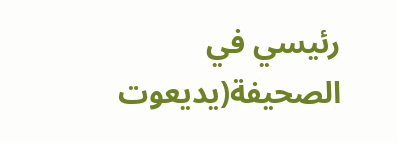رئيسي في الصحيفة(يديعوت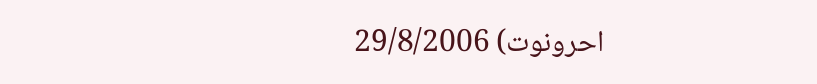احرونوت) 29/8/2006